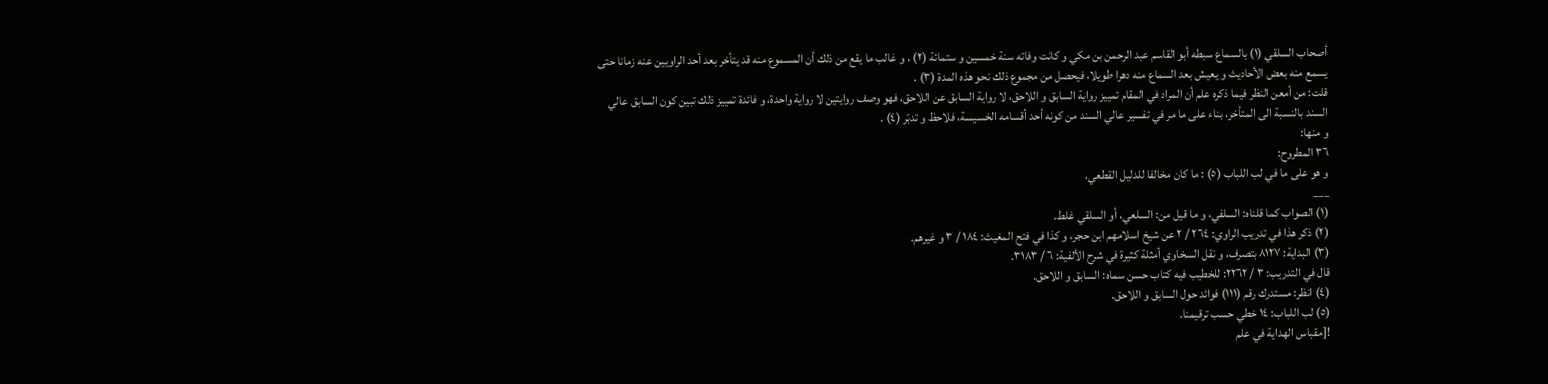أصحاب السلقي (١) بالسماع سبطه أبو القاسم عبد الرحمن بن مكي و كانت وفاته سنة خمسين و ستمائة (٢) ، و غالب ما يقع من ذلك أن المسموع منه قد يتأخر بعد أحد الراويين عنه زمانا حتى يسمع منه بعض الأحاديث و يعيش بعد السماع منه دهرا طويلا، فيحصل من مجموع ذلك نحو هذه المدة (٣) .
قلت: من أمعن النظر فيما ذكره علم أن المراد في المقام تمييز رواية السابق و اللاحق، لا رواية السابق عن اللاحق، فهو وصف روايتين لا رواية واحدة، و فائدة تمييز ذلك تبين كون السابق عالي السند بالنسبة الى المتأخر، بناء على ما مر في تفسير عالي السند من كونه أحد أقسامه الخسيسة، فلاحظ و تدبّر (٤) .
و منها:
٣٦ المطروح:
و هو على ما في لب اللباب (٥) : ما كان مخالفا للدليل القطعي،
___
(١) الصواب كما قلناه: السلفي، و ما قيل من: السلعي، أو السلقي غلط.
(٢) ذكر هذا في تدريب الراوي: ٢٦٤ / ٢ عن شيخ اسلامهم ابن حجر، و كذا في فتح المغيث: ١٨٤ / ٣ و غيرهم.
(٣) البداية: ٨١٢٧ بتصرف، و نقل السخاوي أمثلة كثيرة في شرح الألفية: ٦ / ٣١٨٣.
قال في التدريب: ٣ / ٢٢٦٢: للخطيب فيه كتاب حسن سماه: السابق و اللاحق.
(٤) انظر: مستدرك رقم (١١١) فوائد حول السابق و اللاحق.
(٥) لب اللباب: ١٤ خطي حسب ترقيمنا.
![مقباس الهداية في علم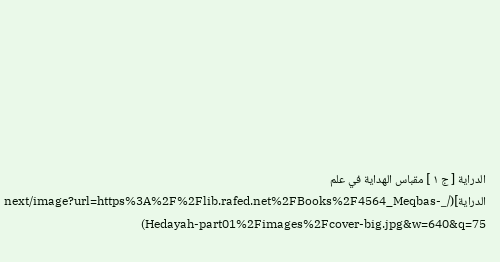الدراية [ ج ١ ] مقباس الهداية في علم الدراية](/_next/image?url=https%3A%2F%2Flib.rafed.net%2FBooks%2F4564_Meqbas-Hedayah-part01%2Fimages%2Fcover-big.jpg&w=640&q=75)